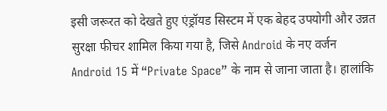इसी जरूरत को देखते हुए एंड्रॉयड सिस्टम में एक बेहद उपयोगी और उन्नत सुरक्षा फीचर शामिल किया गया है, जिसे Android के नए वर्जन Android 15 में “Private Space” के नाम से जाना जाता है। हालांकि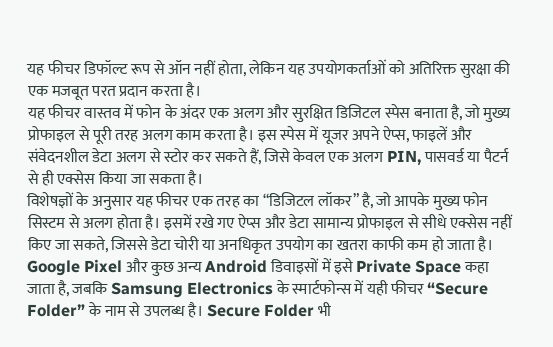यह फीचर डिफॉल्ट रूप से ऑन नहीं होता, लेकिन यह उपयोगकर्ताओं को अतिरिक्त सुरक्षा की एक मजबूत परत प्रदान करता है।
यह फीचर वास्तव में फोन के अंदर एक अलग और सुरक्षित डिजिटल स्पेस बनाता है, जो मुख्य प्रोफाइल से पूरी तरह अलग काम करता है। इस स्पेस में यूजर अपने ऐप्स, फाइलें और संवेदनशील डेटा अलग से स्टोर कर सकते हैं, जिसे केवल एक अलग PIN, पासवर्ड या पैटर्न से ही एक्सेस किया जा सकता है।
विशेषज्ञों के अनुसार यह फीचर एक तरह का “डिजिटल लॉकर” है, जो आपके मुख्य फोन सिस्टम से अलग होता है। इसमें रखे गए ऐप्स और डेटा सामान्य प्रोफाइल से सीधे एक्सेस नहीं किए जा सकते, जिससे डेटा चोरी या अनधिकृत उपयोग का खतरा काफी कम हो जाता है।
Google Pixel और कुछ अन्य Android डिवाइसों में इसे Private Space कहा जाता है, जबकि Samsung Electronics के स्मार्टफोन्स में यही फीचर “Secure Folder” के नाम से उपलब्ध है। Secure Folder भी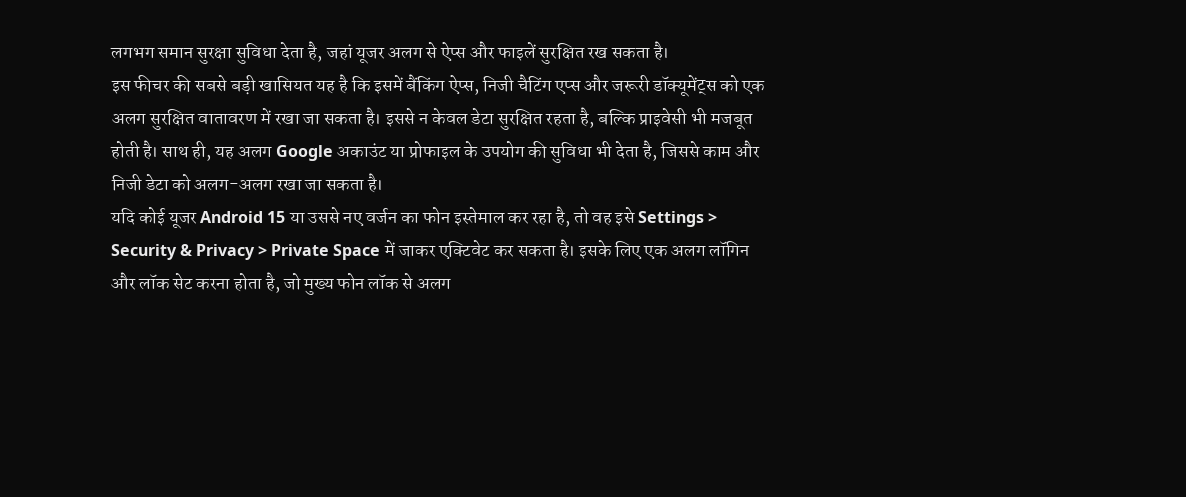लगभग समान सुरक्षा सुविधा देता है, जहां यूजर अलग से ऐप्स और फाइलें सुरक्षित रख सकता है।
इस फीचर की सबसे बड़ी खासियत यह है कि इसमें बैंकिंग ऐप्स, निजी चैटिंग एप्स और जरूरी डॉक्यूमेंट्स को एक अलग सुरक्षित वातावरण में रखा जा सकता है। इससे न केवल डेटा सुरक्षित रहता है, बल्कि प्राइवेसी भी मजबूत होती है। साथ ही, यह अलग Google अकाउंट या प्रोफाइल के उपयोग की सुविधा भी देता है, जिससे काम और निजी डेटा को अलग-अलग रखा जा सकता है।
यदि कोई यूजर Android 15 या उससे नए वर्जन का फोन इस्तेमाल कर रहा है, तो वह इसे Settings > Security & Privacy > Private Space में जाकर एक्टिवेट कर सकता है। इसके लिए एक अलग लॉगिन और लॉक सेट करना होता है, जो मुख्य फोन लॉक से अलग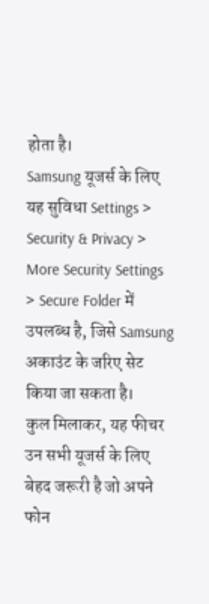होता है।
Samsung यूजर्स के लिए यह सुविधा Settings > Security & Privacy > More Security Settings > Secure Folder में उपलब्ध है, जिसे Samsung अकाउंट के जरिए सेट किया जा सकता है।
कुल मिलाकर, यह फीचर उन सभी यूजर्स के लिए बेहद जरूरी है जो अपने फोन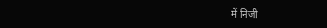में निजी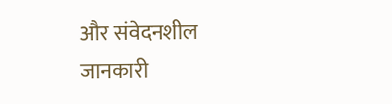और संवेदनशील जानकारी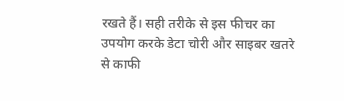रखते हैं। सही तरीके से इस फीचर का उपयोग करके डेटा चोरी और साइबर खतरे से काफी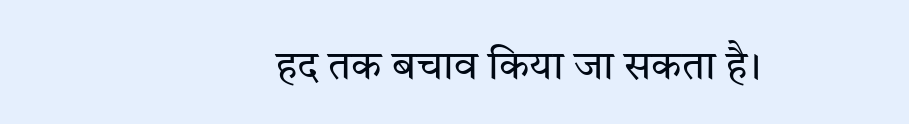हद तक बचाव किया जा सकता है।